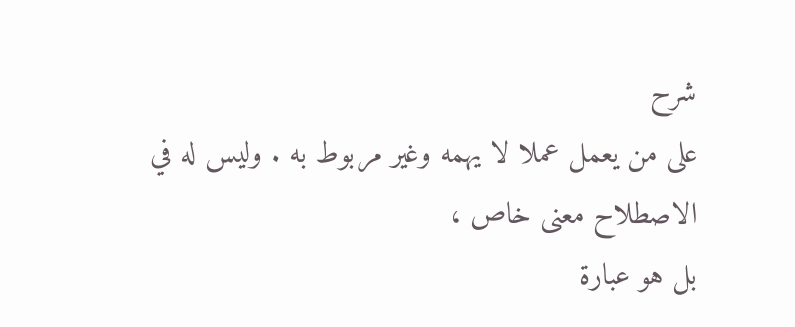شرح
على من يعمل عملا لا يهمه وغير مربوط به . وليس له في الاصطلاح معنى خاص ،
بل هو عبارة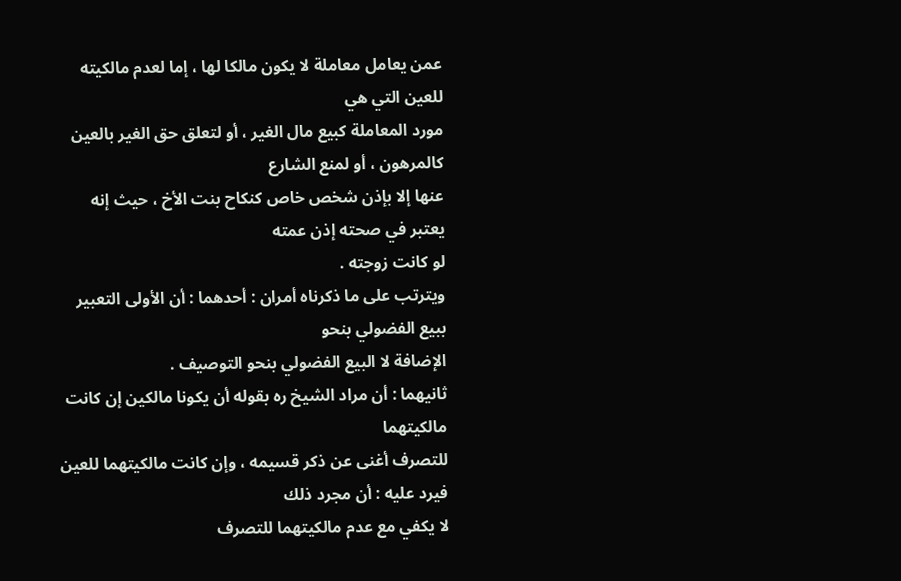عمن يعامل معاملة لا يكون مالكا لها ، إما لعدم مالكيته للعين التي هي
مورد المعاملة كبيع مال الغير ، أو لتعلق حق الغير بالعين كالمرهون ، أو لمنع الشارع
عنها إلا بإذن شخص خاص كنكاح بنت الأخ ، حيث إنه يعتبر في صحته إذن عمته
لو كانت زوجته .
ويترتب على ما ذكرناه أمران : أحدهما : أن الأولى التعبير ببيع الفضولي بنحو
الإضافة لا البيع الفضولي بنحو التوصيف .
ثانيهما : أن مراد الشيخ ره بقوله أن يكونا مالكين إن كانت مالكيتهما
للتصرف أغنى عن ذكر قسيمه ، وإن كانت مالكيتهما للعين فيرد عليه : أن مجرد ذلك
لا يكفي مع عدم مالكيتهما للتصرف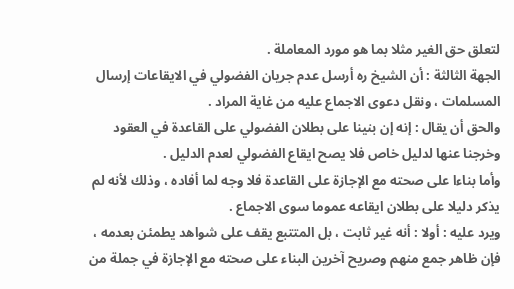لتعلق حق الغير مثلا بما هو مورد المعاملة .
الجهة الثالثة : أن الشيخ ره أرسل عدم جريان الفضولي في الايقاعات إرسال
المسلمات ، ونقل دعوى الاجماع عليه من غاية المراد .
والحق أن يقال : إنه إن بنينا على بطلان الفضولي على القاعدة في العقود
وخرجنا عنها لدليل خاص فلا يصح ايقاع الفضولي لعدم الدليل .
وأما بناءا على صحته مع الإجازة على القاعدة فلا وجه لما أفاده ، وذلك لأنه لم
يذكر دليلا على بطلان ايقاعه عموما سوى الاجماع .
ويرد عليه : أولا : أنه غير ثابت ، بل المتتبع يقف على شواهد يطمئن بعدمه ،
فإن ظاهر جمع منهم وصريح آخرين البناء على صحته مع الإجازة في جملة من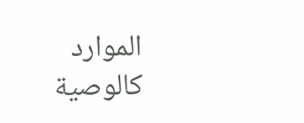الموارد
كالوصية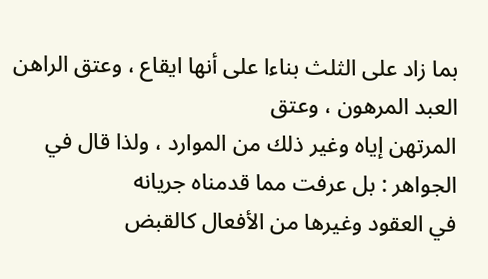بما زاد على الثلث بناءا على أنها ايقاع ، وعتق الراهن العبد المرهون ، وعتق
المرتهن إياه وغير ذلك من الموارد ، ولذا قال في الجواهر : بل عرفت مما قدمناه جريانه
في العقود وغيرها من الأفعال كالقبض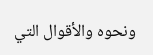ونحوه والأقوال التي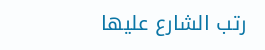رتب الشارع عليها